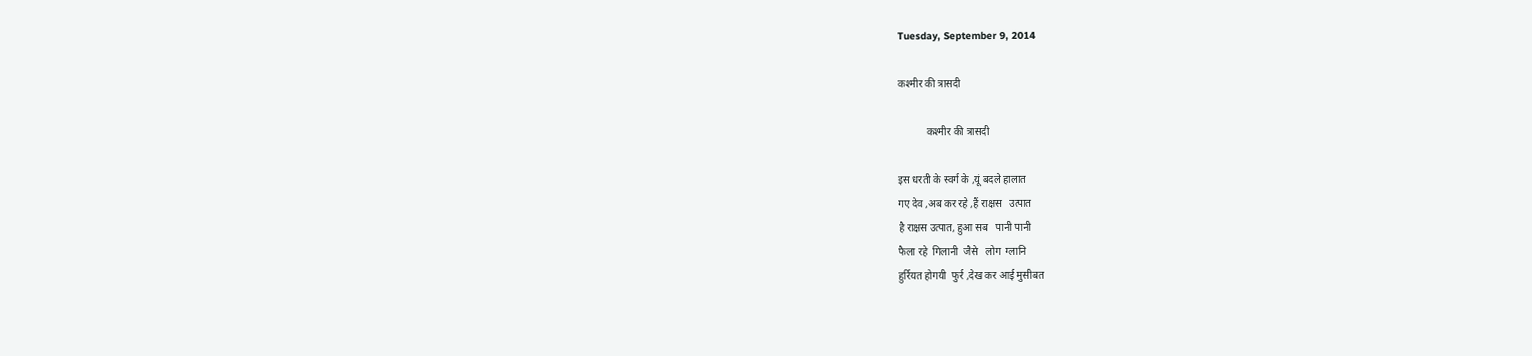Tuesday, September 9, 2014

कश्मीर की त्रासदी

           कश्मीर की त्रासदी

इस धरती के स्वर्ग के ,यूं बदले हालात
गए देव ,अब कर रहे ,हैं राक्षस   उत्पात
है राक्षस उत्पात, हुआ सब   पानी पानी
फैला रहे  गिलानी  जैसे   लोग  ग्लानि
हुर्रियत होगयी  फुर्र ,देख कर आई मुसीबत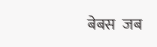बेबस  जब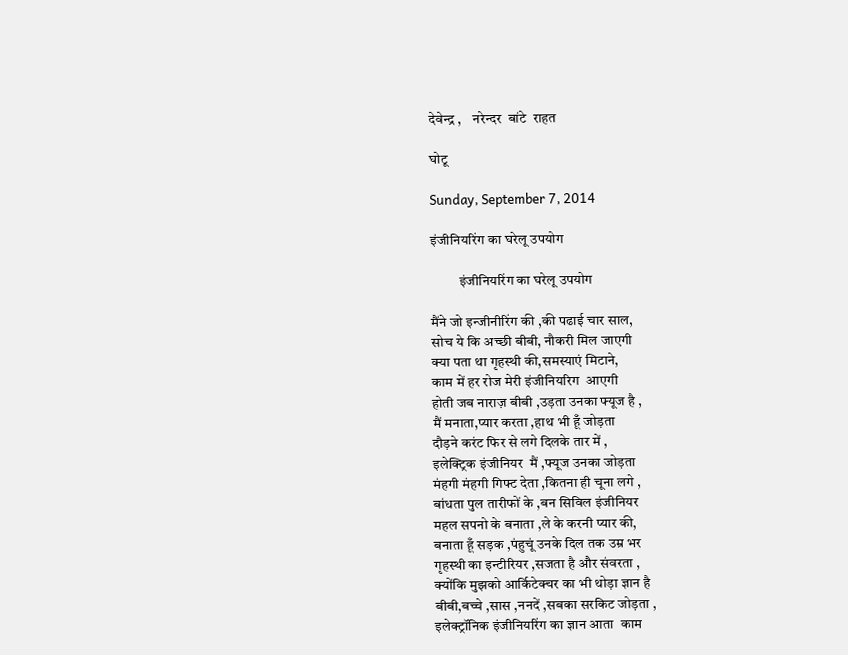देवेन्द्र ,    नरेन्दर  बांटे  राहत

घोटू

Sunday, September 7, 2014

इंजीनियरिंग का घरेलू उपयोग

          इंजीनियरिंग का घरेलू उपयोग

मैंने जो इन्जीनीरिंग की ,की पढाई चार साल,
सोच ये कि अच्छी बीबी, नौकरी मिल जाएगी
क्या पता था गृहस्थी की,समस्याएं मिटाने,
काम में हर रोज मेरी इंजीनियरिग  आएगी
होती जब नाराज़ बीबी ,उड़ता उनका फ्यूज है ,
मैं मनाता,प्यार करता ,हाथ भी हूँ जोड़ता
दौड़ने करंट फिर से लगे दिलके तार में ,
इलेक्ट्रिक इंजीनियर  मैं ,फ्यूज उनका जोड़ता
मंहगी मंहगी गिफ्ट देता ,कितना ही चूना लगे ,
बांधता पुल तारीफों के ,बन सिविल इंजीनियर
महल सपनो के बनाता ,ले के करनी प्यार की,
बनाता हूँ सड़क ,पंहुचूं उनके दिल तक उम्र भर
गृहस्थी का इन्टीरियर ,सजता है और संवरता ,
क्योंकि मुझको आर्किटेक्चर का भी थोड़ा ज्ञान है
बीबी,बच्चे ,सास ,ननदें ,सबका सरकिट जोड़ता ,
इलेक्ट्रॉनिक इंजीनियरिंग का ज्ञान आता  काम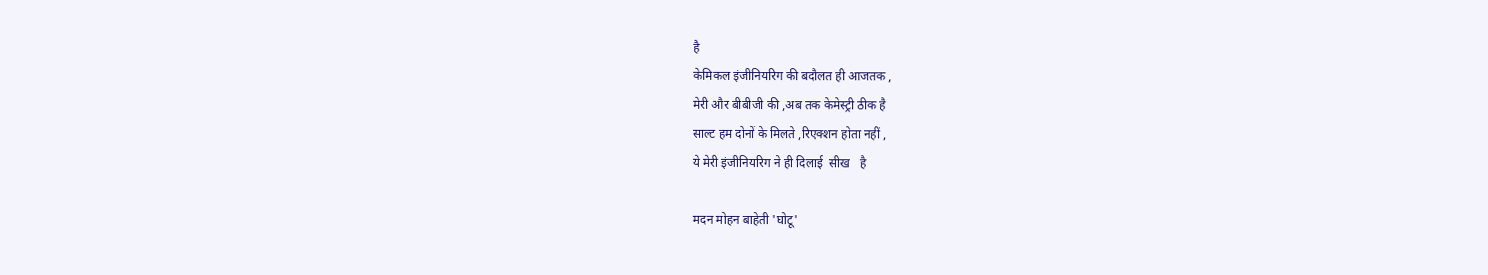है
केमिकल इंजीनियरिग की बदौलत ही आजतक ,
मेरी और बीबीजी की ,अब तक केमेस्ट्री ठीक है
साल्ट हम दोनों के मिलते ,रिएक्शन होता नहीं ,
ये मेरी इंजीनियरिग ने ही दिलाई  सीख   है

मदन मोहन बाहेती 'घोटू'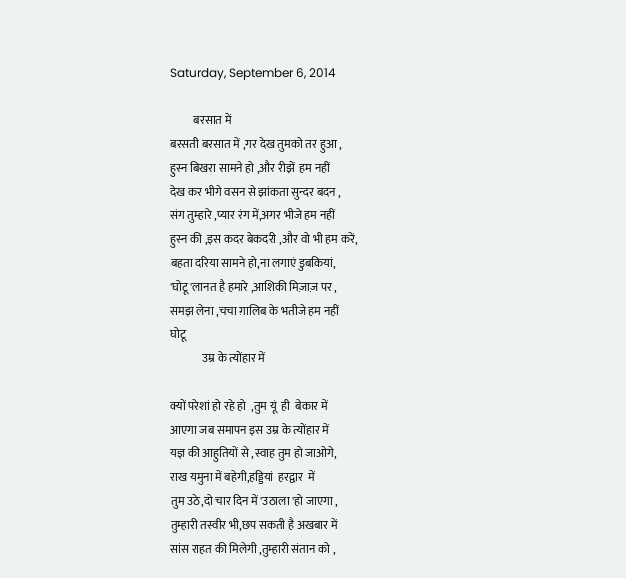Saturday, September 6, 2014

          बरसात में
बरसती बरसात में ,गर देख तुमको तर हुआ ,
हुस्न बिखरा सामने हो ,और रीझें  हम नहीं
देख कर भीगे वसन से झांकता सुन्दर बदन ,
संग तुम्हारे ,प्यार रंग में,अगर भीजे हम नहीं
हुस्न की ,इस कदर बेकदरी ,और वो भी हम करें,
बहता दरिया सामने हो,ना लगाएं डुबकियां,
'घोटू'लानत है हमारे ,आशिकी मिज़ाज़ पर ,
समझ लेना ,चचा ग़ालिब के भतीजे हम नहीं
घोटू
              उम्र के त्योंहार में

क्यों परेशां हो रहे हो  ,तुम यूं  ही  बेकार में
आएगा जब समापन इस उम्र के त्योंहार में
यज्ञ की आहुतियों से ,स्वाह तुम हो जाओगे,
राख यमुना में बहेगी,हड्डियां  हरद्वार  में
तुम उठे,दो चार दिन में 'उठाला 'हो जाएगा ,
तुम्हारी तस्वीर भी,छप सकती है अखबार में
सांस राहत की मिलेगी ,तुम्हारी संतान को ,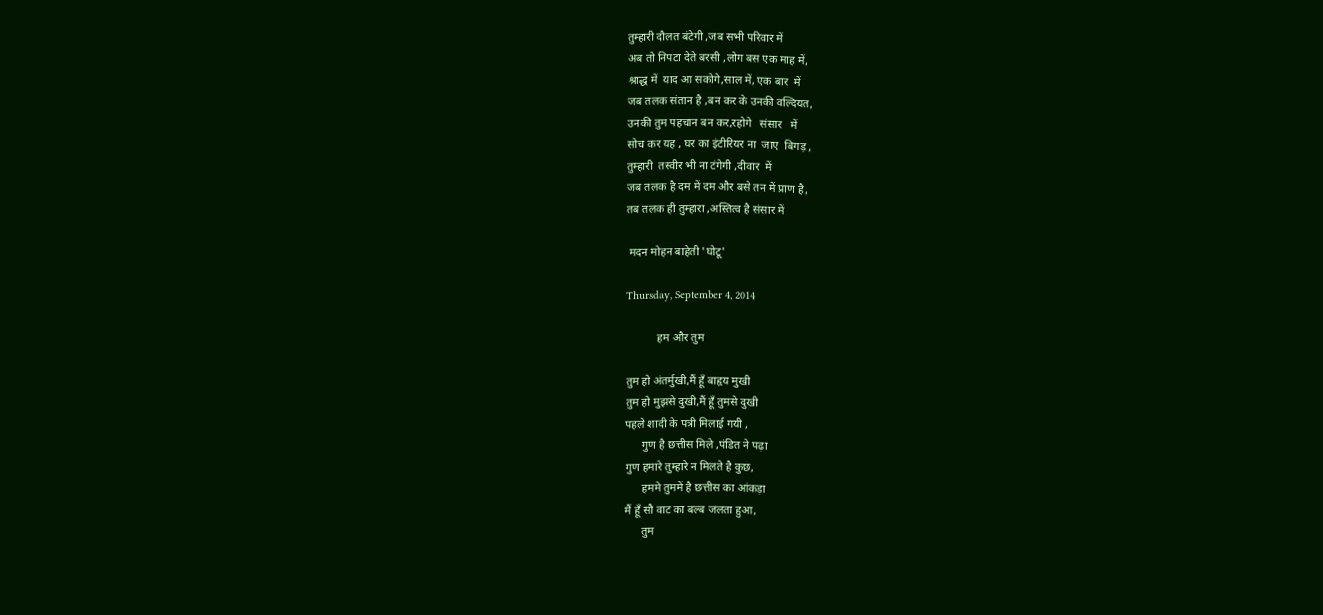तुम्हारी दौलत बंटेगी ,जब सभी परिवार में
अब तो निपटा देते बरसी ,लोग बस एक माह में,
श्राद्ध में  याद आ सकोगे,साल में, एक बार  में
जब तलक संतान है ,बन कर के उनकी वल्दियत,
उनकी तुम पहचान बन कर,रहोगे   संसार   में
सोच कर यह , घर का इंटीरियर ना  जाए  बिगड़ ,
तुम्हारी  तस्वीर भी ना टंगेगी ,दीवार  में
जब तलक है दम में दम और बसे तन में प्राण है,
तब तलक ही तुम्हारा ,अस्तित्व है संसार में

 मदन मोहन बाहेती 'घोटू'

Thursday, September 4, 2014

           हम और तुम

तुम हो अंतर्मुखी,मैं हूँ बाहृय मुखी
तुम हो मुझसे दुखी,मैं हूँ तुमसे दुखी
पहले शादी के पत्री मिलाई गयी ,
      गुण है छत्तीस मिले ,पंडित ने पढ़ा
गुण हमारे तुम्हारे न मिलते है कुछ,
      हममे तुममें है छत्तीस का आंकड़ा
मैं हूँ सौ वाट का बल्ब जलता हुआ,
      तुम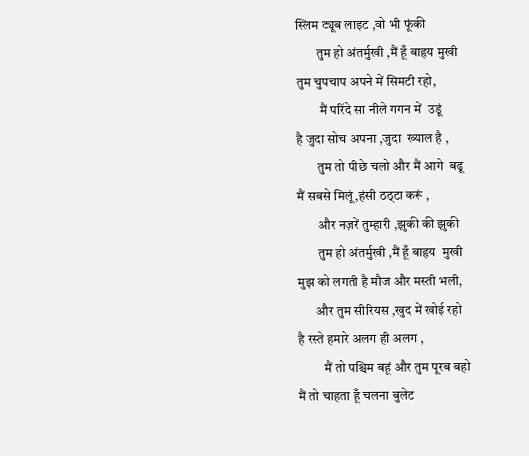स्लिम ट्यूब लाइट ,वो भी फूंकी
        तुम हो अंतर्मुखी ,मैं हूँ बाहृय मुखी
तुम चुपचाप अपने में सिमटी रहो,
         मैं परिंदे सा नीले गगन में  उडूं
है जुदा सोच अपना ,जुदा  ख्याल है ,
        तुम तो पीछे चलो और मैं आगे  बढू
मैं सबसे मिलूं,हंसी ठठ्टा करूं ,
        और नज़रें तुम्हारी ,झुकी की झुकी
        तुम हो अंतर्मुखी ,मैं हूँ बाहृय  मुखी
मुझ को लगती है मौज और मस्ती भली,
       और तुम सीरियस ,खुद में खोई रहो
है रस्ते हमारे अलग ही अलग ,
          मैं तो पश्चिम बहूं और तुम पूरब बहो
मैं तो चाहता हूँ चलना बुलेट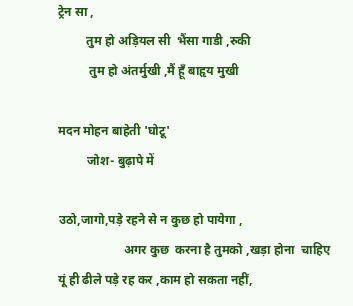ट्रेन सा ,
         तुम हो अड़ियल सी  भैंसा गाडी ,रुकी
          तुम हो अंतर्मुखी ,मैं हूँ बाहृय मुखी

मदन मोहन बाहेती 'घोटू'
         जोश- बुढ़ापे में

उठो,जागो,पड़े रहने से न कुछ हो पायेगा ,
                     अगर कुछ  करना है तुमको ,खड़ा होना  चाहिए
यूं ही ढीले पड़े रह कर ,काम हो सकता नहीं,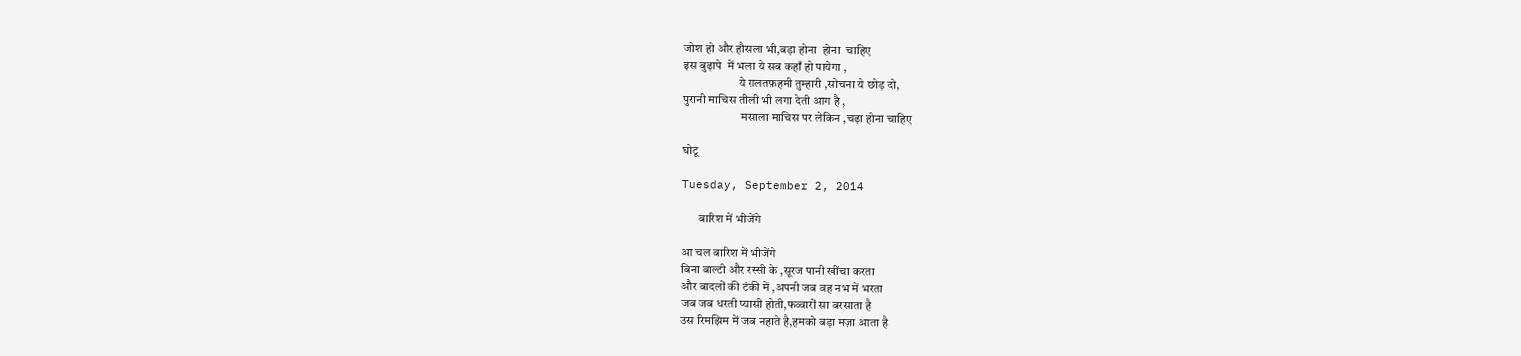जोश हो और हौसला भी,बड़ा होना  होना  चाहिए
इस बुढ़ापे  में भला ये सब कहाँ हो पायेगा ,
                       ये ग़लतफ़हमी तुम्हारी ,सोचना ये छोड़ दो,
पुरानी माचिस तीली भी लगा देती आग है ,
                        मसाला माचिस पर लेकिन ,चढ़ा होना चाहिए

घोटू

Tuesday, September 2, 2014

       बारिश में भीजेंगे

आ चल बारिश में भीजेंगे
बिना बाल्टी और रस्सी के ,सूरज पानी खींचा करता
और बादलों की टंकी में ,अपनी जब वह नभ में भरता
जब जब धरती प्यासी होती,फव्वारों सा बरसाता है
उस रिमझिम में जब नहाते है,हमको बड़ा मज़ा आता है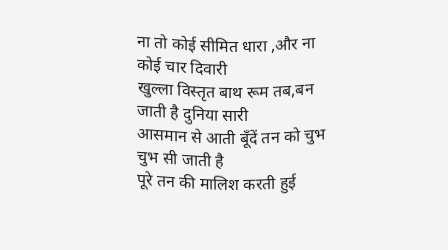ना तो कोई सीमित धारा ,और ना  कोई चार दिवारी
खुल्ला विस्तृत बाथ रूम तब,बन जाती है दुनिया सारी
आसमान से आती बूँदें तन को चुभ चुभ सी जाती है
पूरे तन की मालिश करती हुई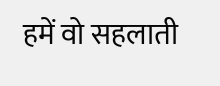हमें वो सहलाती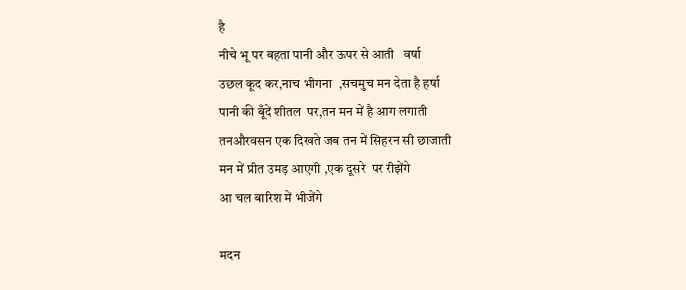है
नीचे भू पर बहता पानी और ऊपर से आती   वर्षा
उछल कूद कर,नाच भीगना  ,सचमुच मन देता है हर्षा
पानी की बूँदें शीतल  पर,तन मन में है आग लगाती
तनऔरवसन एक दिखते जब तन में सिहरन सी छाजाती
मन में प्रीत उमड़ आएगी ,एक दूसरे  पर रीझेंगे
आ चल बारिश में भीजेंगे

मदन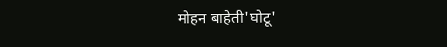मोहन बाहेती'घोटू'